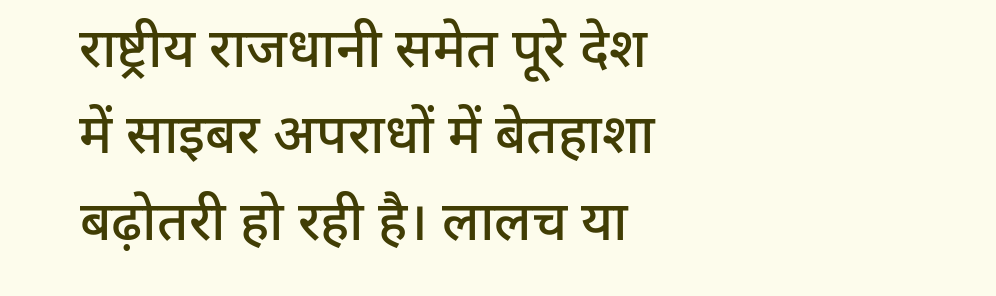राष्ट्रीय राजधानी समेत पूरे देश में साइबर अपराधों में बेतहाशा बढ़ोतरी हो रही है। लालच या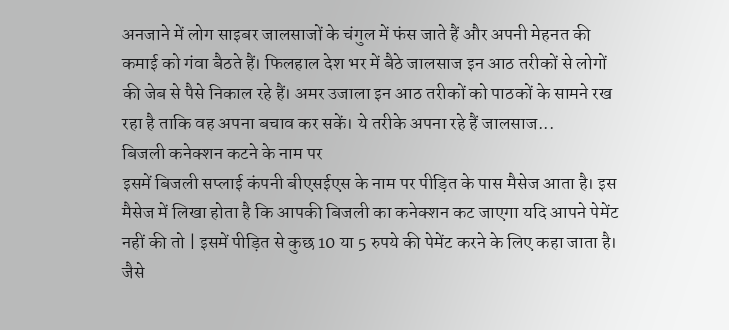अनजाने में लोग साइबर जालसाजों के चंगुल में फंस जाते हैं और अपनी मेहनत की कमाई को गंवा बैठते हैं। फिलहाल देश भर में बैठे जालसाज इन आठ तरीकों से लोगों की जेब से पैसे निकाल रहे हैं। अमर उजाला इन आठ तरीकों को पाठकों के सामने रख रहा है ताकि वह अपना बचाव कर सकें। ये तरीके अपना रहे हैं जालसाज...
बिजली कनेक्शन कटने के नाम पर
इसमें बिजली सप्लाई कंपनी बीएसईएस के नाम पर पीड़ित के पास मैसेज आता है। इस मैसेज में लिखा होता है कि आपकी बिजली का कनेक्शन कट जाएगा यदि आपने पेमेंट नहीं की तो | इसमें पीड़ित से कुछ 10 या 5 रुपये की पेमेंट करने के लिए कहा जाता है। जैसे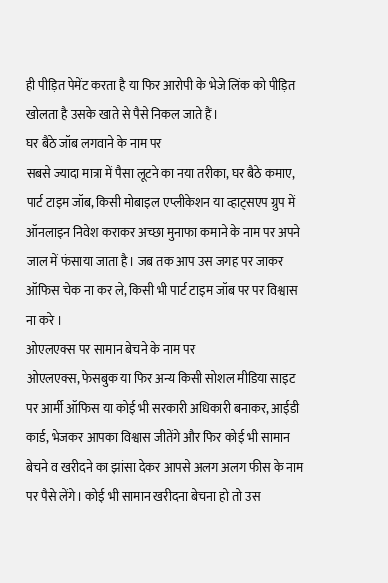ही पीड़ित पेमेंट करता है या फिर आरोपी के भेजे लिंक को पीड़ित खोलता है उसके खाते से पैसे निकल जाते हैं।
घर बैठे जॉब लगवाने के नाम पर
सबसे ज्यादा मात्रा में पैसा लूटने का नया तरीका, घर बैठे कमाए, पार्ट टाइम जॉब, किसी मोबाइल एप्लीकेशन या व्हाट्सएप ग्रुप में ऑनलाइन निवेश कराकर अच्छा मुनाफा कमाने के नाम पर अपने जाल में फंसाया जाता है। जब तक आप उस जगह पर जाकर ऑफिस चेक ना कर ले, किसी भी पार्ट टाइम जॉब पर पर विश्वास ना करे ।
ओएलएक्स पर सामान बेचने के नाम पर
ओएलएक्स, फेसबुक या फिर अन्य किसी सोशल मीडिया साइट पर आर्मी ऑफिस या कोई भी सरकारी अधिकारी बनाकर, आईडी कार्ड, भेजकर आपका विश्वास जीतेंगे और फिर कोई भी सामान बेचने व खरीदने का झांसा देकर आपसे अलग अलग फीस के नाम पर पैसे लेंगे। कोई भी सामान खरीदना बेचना हो तो उस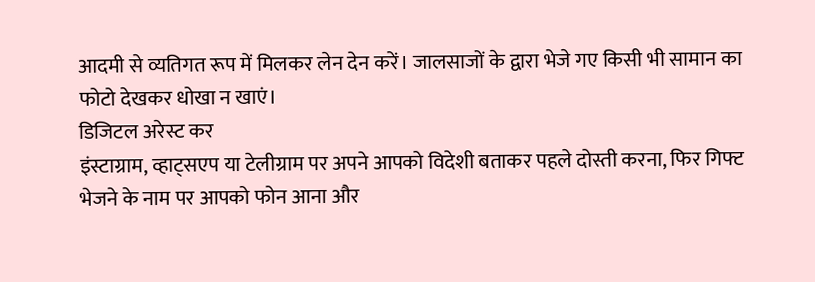आदमी से व्यतिगत रूप में मिलकर लेन देन करें। जालसाजों के द्वारा भेजे गए किसी भी सामान का फोटो देखकर धोखा न खाएं।
डिजिटल अरेस्ट कर
इंस्टाग्राम, व्हाट्सएप या टेलीग्राम पर अपने आपको विदेशी बताकर पहले दोस्ती करना, फिर गिफ्ट भेजने के नाम पर आपको फोन आना और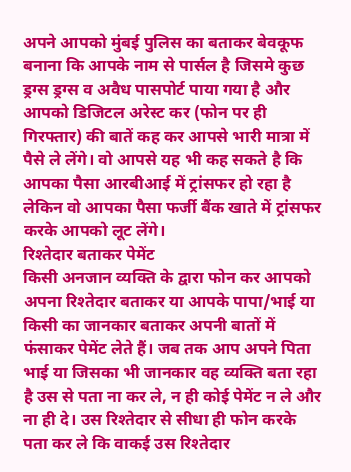अपने आपको मुंबई पुलिस का बताकर बेवकूफ बनाना कि आपके नाम से पार्सल है जिसमे कुछ ड्रग्स ड्रग्स व अवैध पासपोर्ट पाया गया है और आपको डिजिटल अरेस्ट कर (फोन पर ही गिरफ्तार) की बातें कह कर आपसे भारी मात्रा में पैसे ले लेंगे। वो आपसे यह भी कह सकते है कि आपका पैसा आरबीआई में ट्रांसफर हो रहा है लेकिन वो आपका पैसा फर्जी बैंक खाते में ट्रांसफर करके आपको लूट लेंगे।
रिश्तेदार बताकर पेमेंट
किसी अनजान व्यक्ति के द्वारा फोन कर आपको अपना रिश्तेदार बताकर या आपके पापा/भाई या किसी का जानकार बताकर अपनी बातों में फंसाकर पेमेंट लेते हैं। जब तक आप अपने पिता भाई या जिसका भी जानकार वह व्यक्ति बता रहा है उस से पता ना कर ले, न ही कोई पेमेंट न ले और ना ही दे। उस रिश्तेदार से सीधा ही फोन करके पता कर ले कि वाकई उस रिश्तेदार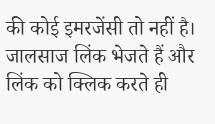की कोई इमरजेंसी तो नहीं है। जालसाज लिंक भेजते हैं और लिंक को क्लिक करते ही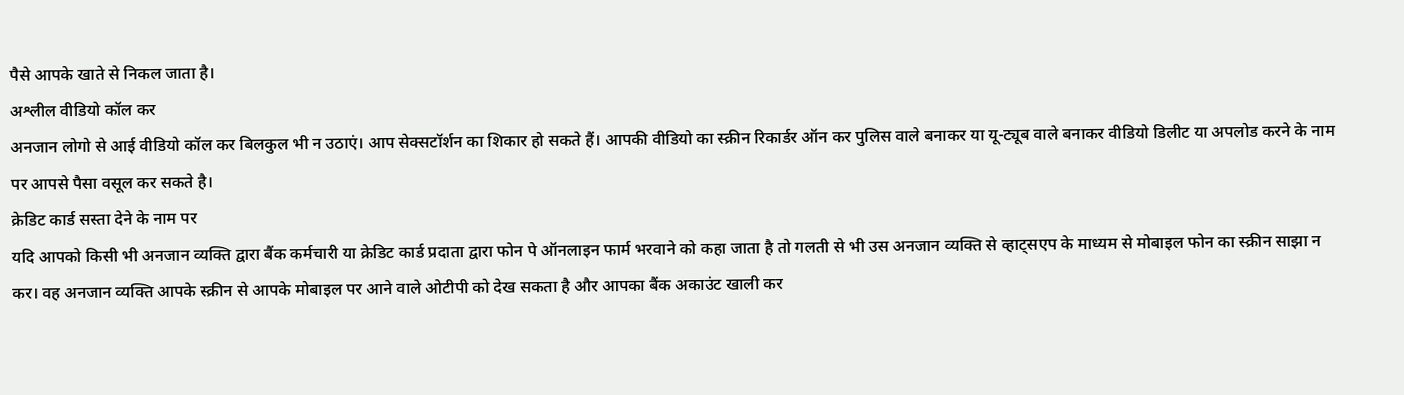पैसे आपके खाते से निकल जाता है।
अश्लील वीडियो कॉल कर
अनजान लोगो से आई वीडियो कॉल कर बिलकुल भी न उठाएं। आप सेक्सटॉर्शन का शिकार हो सकते हैं। आपकी वीडियो का स्क्रीन रिकार्डर ऑन कर पुलिस वाले बनाकर या यू-ट्यूब वाले बनाकर वीडियो डिलीट या अपलोड करने के नाम पर आपसे पैसा वसूल कर सकते है।
क्रेडिट कार्ड सस्ता देने के नाम पर
यदि आपको किसी भी अनजान व्यक्ति द्वारा बैंक कर्मचारी या क्रेडिट कार्ड प्रदाता द्वारा फोन पे ऑनलाइन फार्म भरवाने को कहा जाता है तो गलती से भी उस अनजान व्यक्ति से व्हाट्सएप के माध्यम से मोबाइल फोन का स्क्रीन साझा न कर। वह अनजान व्यक्ति आपके स्क्रीन से आपके मोबाइल पर आने वाले ओटीपी को देख सकता है और आपका बैंक अकाउंट खाली कर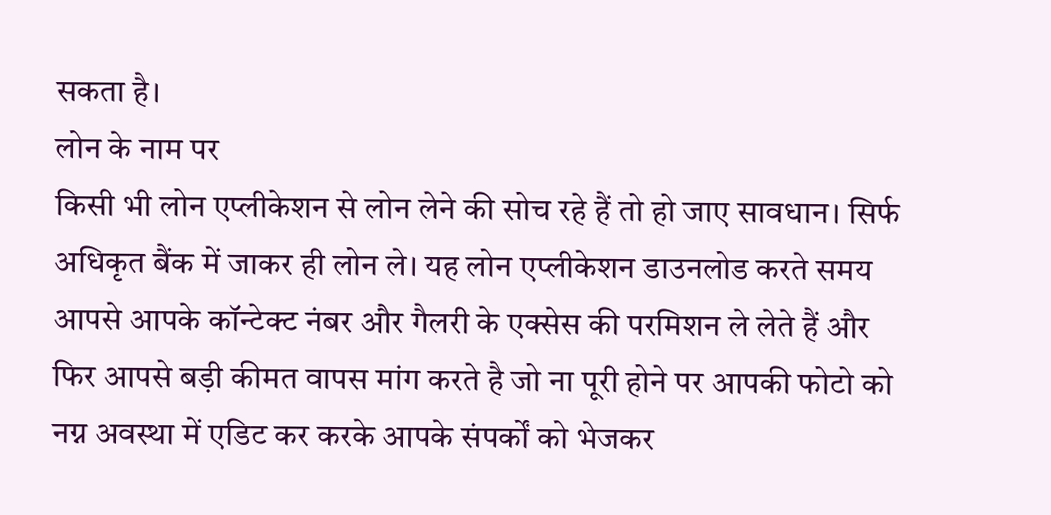सकता है।
लोन के नाम पर
किसी भी लोन एप्लीकेशन से लोन लेने की सोच रहे हैं तो हो जाए सावधान। सिर्फ अधिकृत बैंक में जाकर ही लोन ले। यह लोन एप्लीकेशन डाउनलोड करते समय आपसे आपके कॉन्टेक्ट नंबर और गैलरी के एक्सेस की परमिशन ले लेते हैं और फिर आपसे बड़ी कीमत वापस मांग करते है जो ना पूरी होने पर आपकी फोटो को नग्न अवस्था में एडिट कर करके आपके संपर्कों को भेजकर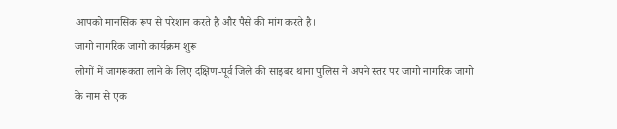आपको मानसिक रूप से परेशान करते है और पैसे की मांग करते है।
जागो नागरिक जागो कार्यक्रम शुरू
लोगों में जागरूकता लाने के लिए दक्षिण-पूर्व जिले की साइबर थाना पुलिस ने अपने स्तर पर जागो नागरिक जागो के नाम से एक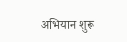अभियान शुरू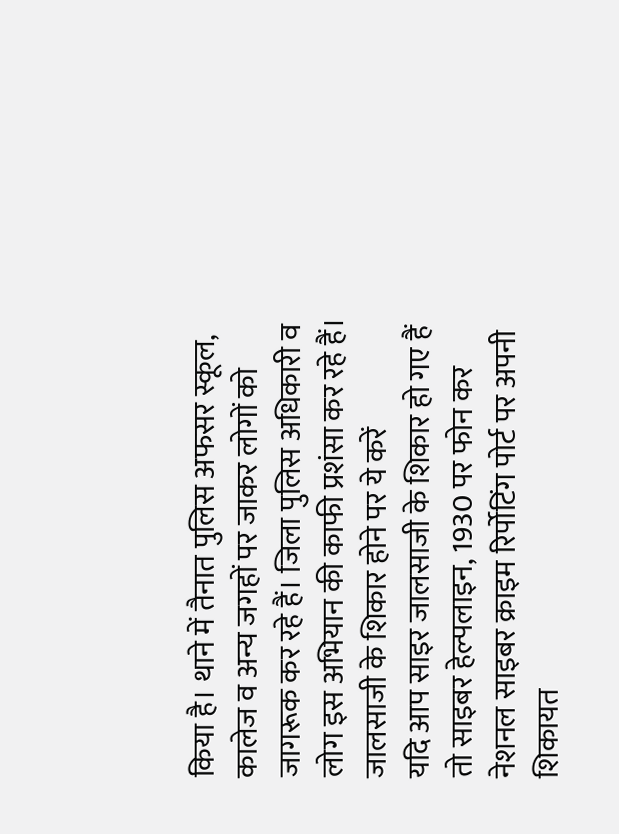किया है। थाने में तैनात पुलिस अफसर स्कूल, कालेज व अन्य जगहों पर जाकर लोगों को जागरूक कर रहे हैं। जिला पुलिस अधिकारी व लोग इस अभियान की काफी प्रशंसा कर रहे हैं।
जालसाजी के शिकार होने पर ये करें
यदि आप साइर जालसाजी के शिकार हो गए हैं तो साइबर हेल्पलाइन, 1930 पर फोन कर नेशनल साइबर क्राइम रिर्पोटिंग पोर्ट पर अपनी शिकायत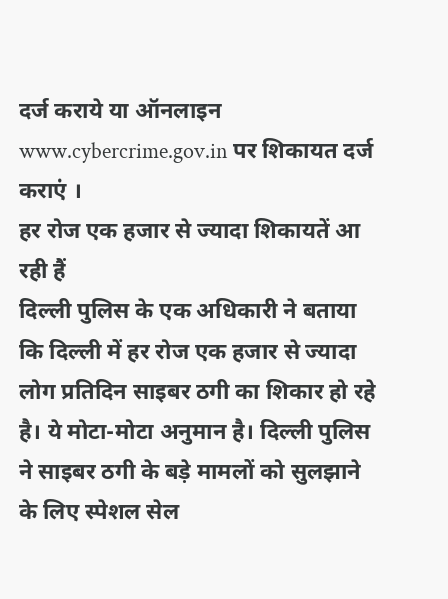दर्ज कराये या ऑनलाइन www.cybercrime.gov.in पर शिकायत दर्ज कराएं ।
हर रोज एक हजार से ज्यादा शिकायतें आ रही हैं
दिल्ली पुलिस के एक अधिकारी ने बताया कि दिल्ली में हर रोज एक हजार से ज्यादा लोग प्रतिदिन साइबर ठगी का शिकार हो रहे है। ये मोटा-मोटा अनुमान है। दिल्ली पुलिस ने साइबर ठगी के बड़े मामलों को सुलझाने के लिए स्पेशल सेल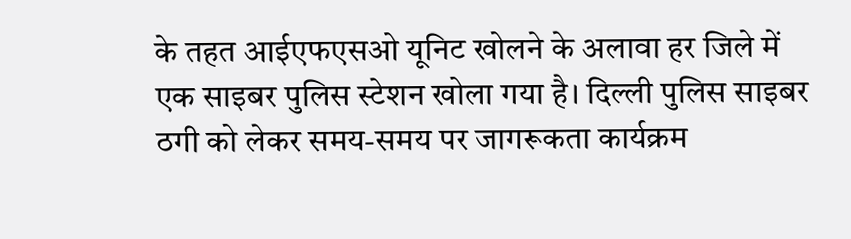के तहत आईएफएसओ यूनिट खोलने के अलावा हर जिले में एक साइबर पुलिस स्टेशन खोला गया है। दिल्ली पुलिस साइबर ठगी को लेकर समय-समय पर जागरूकता कार्यक्रम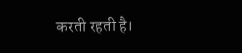करती रहती है।